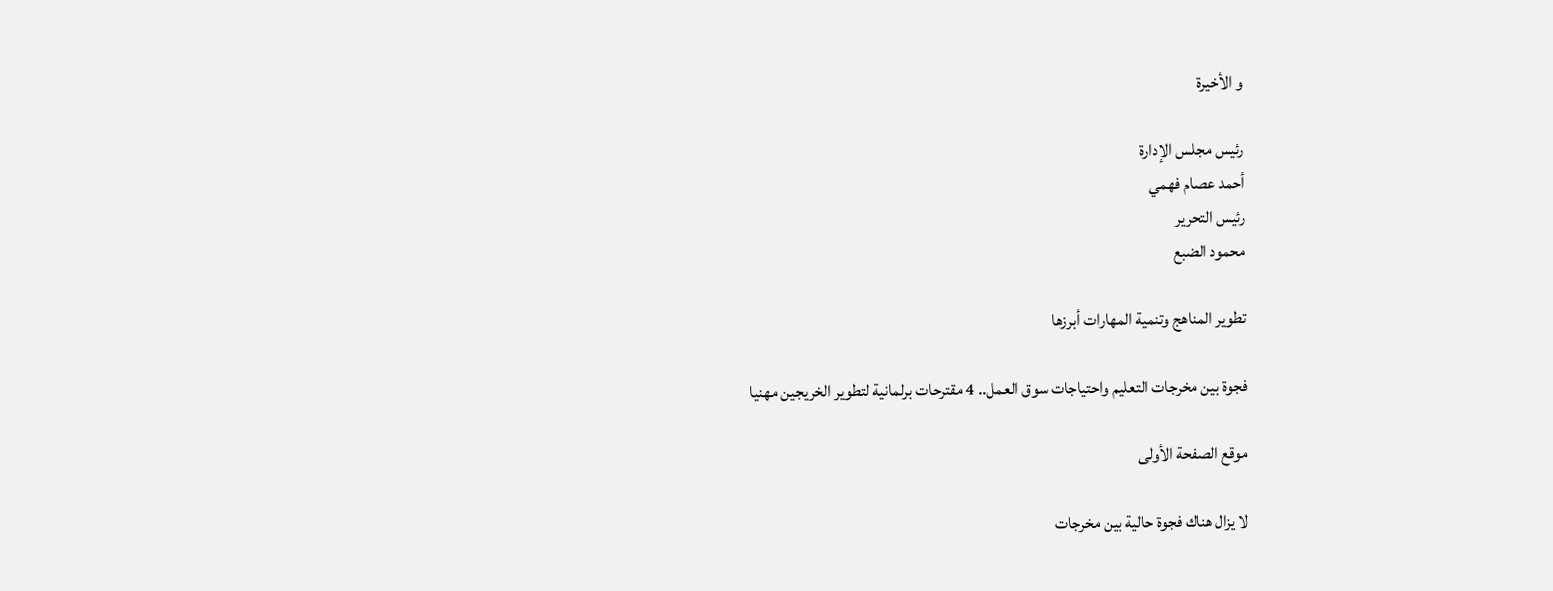و الأخيرة

رئيس مجلس الإدارة
أحمد عصام فهمي
رئيس التحرير
محمود الضبع

تطوير المناهج وتنمية المهارات أبرزها

فجوة بين مخرجات التعليم واحتياجات سوق العمل.. 4 مقترحات برلمانية لتطوير الخريجين مهنيا

موقع الصفحة الأولى

لا يزال هناك فجوة حالية بين مخرجات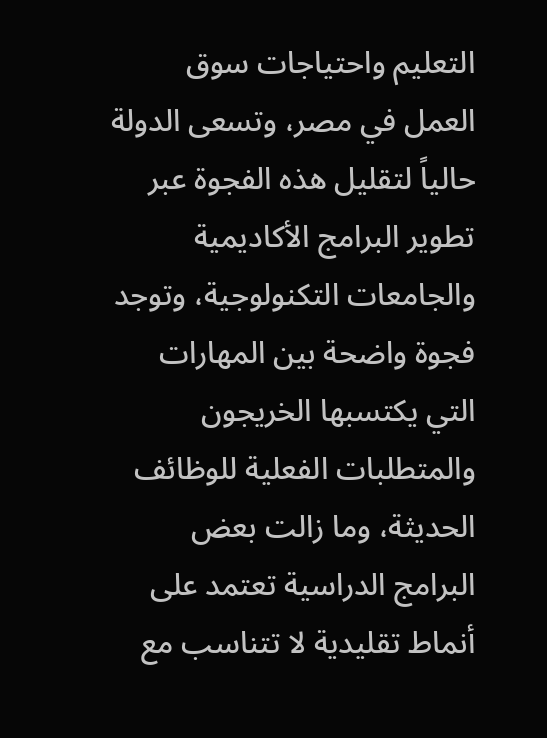التعليم واحتياجات سوق العمل في مصر، وتسعى الدولة حالياً لتقليل هذه الفجوة عبر تطوير البرامج الأكاديمية والجامعات التكنولوجية، وتوجد فجوة واضحة بين المهارات التي يكتسبها الخريجون والمتطلبات الفعلية للوظائف الحديثة، وما زالت بعض البرامج الدراسية تعتمد على أنماط تقليدية لا تتناسب مع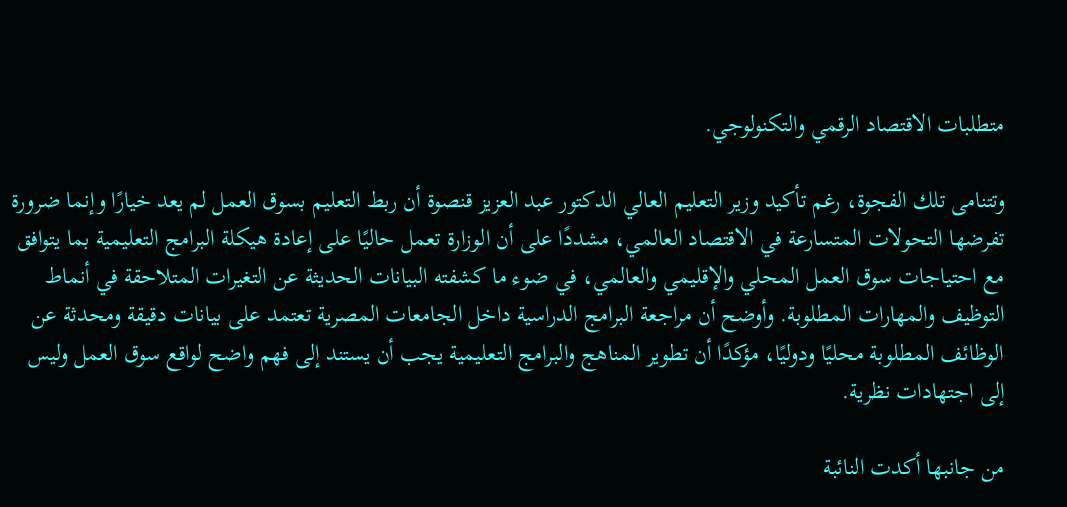متطلبات الاقتصاد الرقمي والتكنولوجي.

وتتنامى تلك الفجوة، رغم تأكيد وزير التعليم العالي الدكتور عبد العزيز قنصوة أن ربط التعليم بسوق العمل لم يعد خيارًا وإنما ضرورة تفرضها التحولات المتسارعة في الاقتصاد العالمي، مشددًا على أن الوزارة تعمل حاليًا على إعادة هيكلة البرامج التعليمية بما يتوافق مع احتياجات سوق العمل المحلي والإقليمي والعالمي، في ضوء ما كشفته البيانات الحديثة عن التغيرات المتلاحقة في أنماط التوظيف والمهارات المطلوبة. وأوضح أن مراجعة البرامج الدراسية داخل الجامعات المصرية تعتمد على بيانات دقيقة ومحدثة عن الوظائف المطلوبة محليًا ودوليًا، مؤكدًا أن تطوير المناهج والبرامج التعليمية يجب أن يستند إلى فهم واضح لواقع سوق العمل وليس إلى اجتهادات نظرية.

من جانبها أكدت النائبة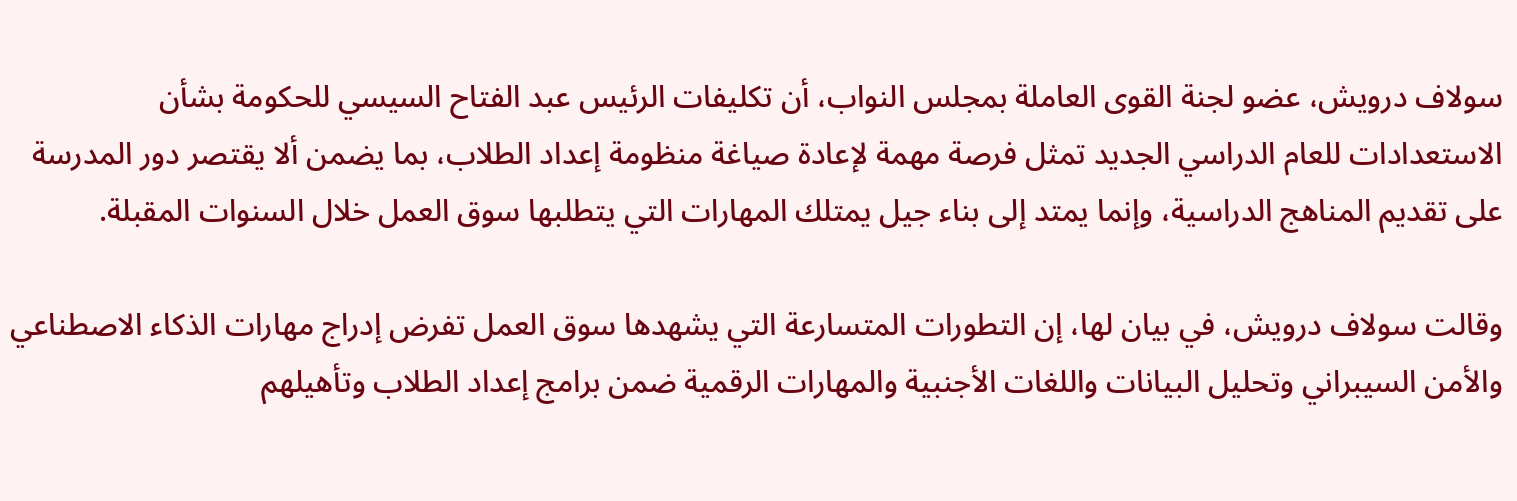سولاف درويش، عضو لجنة القوى العاملة بمجلس النواب، أن تكليفات الرئيس عبد الفتاح السيسي للحكومة بشأن الاستعدادات للعام الدراسي الجديد تمثل فرصة مهمة لإعادة صياغة منظومة إعداد الطلاب، بما يضمن ألا يقتصر دور المدرسة على تقديم المناهج الدراسية، وإنما يمتد إلى بناء جيل يمتلك المهارات التي يتطلبها سوق العمل خلال السنوات المقبلة.

وقالت سولاف درويش، في بيان لها، إن التطورات المتسارعة التي يشهدها سوق العمل تفرض إدراج مهارات الذكاء الاصطناعي والأمن السيبراني وتحليل البيانات واللغات الأجنبية والمهارات الرقمية ضمن برامج إعداد الطلاب وتأهيلهم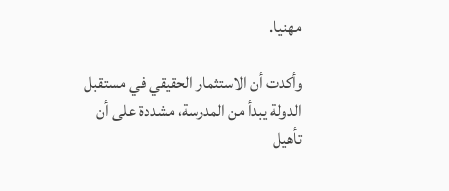مهنيا.

وأكدت أن الاستثمار الحقيقي في مستقبل الدولة يبدأ من المدرسة، مشددة على أن تأهيل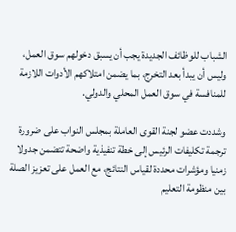الشباب للوظائف الجديدة يجب أن يسبق دخولهم سوق العمل، وليس أن يبدأ بعد التخرج، بما يضمن امتلاكهم الأدوات اللازمة للمنافسة في سوق العمل المحلي والدولي.

وشددت عضو لجنة القوى العاملة بمجلس النواب على ضرورة ترجمة تكليفات الرئيس إلى خطة تنفيذية واضحة تتضمن جدولا زمنيا ومؤشرات محددة لقياس النتائج، مع العمل على تعزيز الصلة بين منظومة التعليم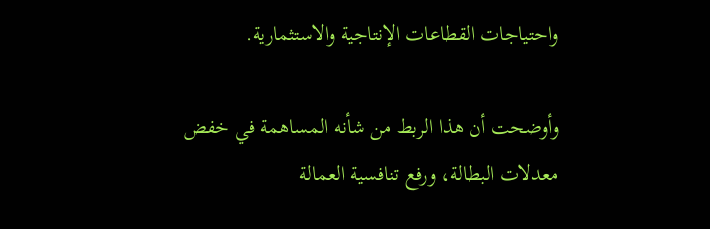واحتياجات القطاعات الإنتاجية والاستثمارية.

وأوضحت أن هذا الربط من شأنه المساهمة في خفض معدلات البطالة، ورفع تنافسية العمالة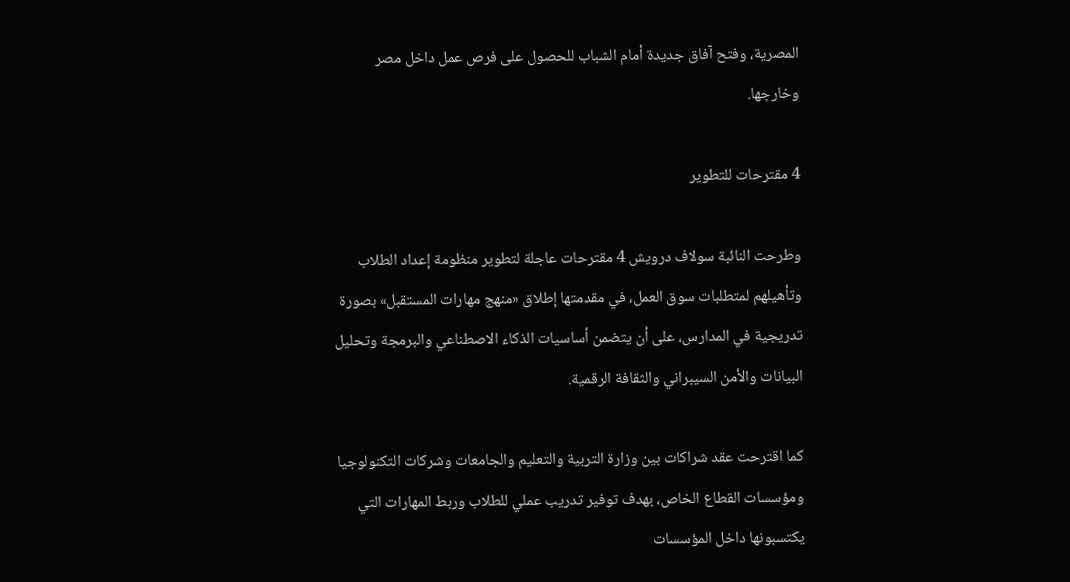المصرية، وفتح آفاق جديدة أمام الشباب للحصول على فرص عمل داخل مصر وخارجها.

4 مقترحات للتطوير

وطرحت النائبة سولاف درويش 4 مقترحات عاجلة لتطوير منظومة إعداد الطلاب وتأهيلهم لمتطلبات سوق العمل، في مقدمتها إطلاق «منهج مهارات المستقبل» بصورة تدريجية في المدارس، على أن يتضمن أساسيات الذكاء الاصطناعي والبرمجة وتحليل البيانات والأمن السيبراني والثقافة الرقمية.

كما اقترحت عقد شراكات بين وزارة التربية والتعليم والجامعات وشركات التكنولوجيا ومؤسسات القطاع الخاص، بهدف توفير تدريب عملي للطلاب وربط المهارات التي يكتسبونها داخل المؤسسات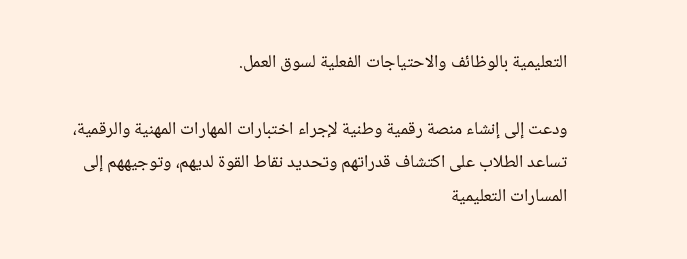التعليمية بالوظائف والاحتياجات الفعلية لسوق العمل.

ودعت إلى إنشاء منصة رقمية وطنية لإجراء اختبارات المهارات المهنية والرقمية، تساعد الطلاب على اكتشاف قدراتهم وتحديد نقاط القوة لديهم، وتوجيههم إلى المسارات التعليمية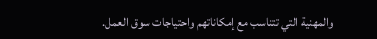والمهنية التي تتناسب مع إمكاناتهم واحتياجات سوق العمل.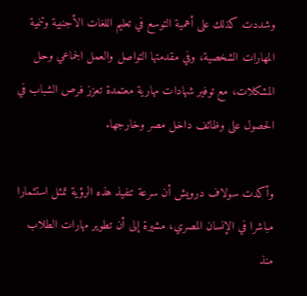وشددت كذلك على أهمية التوسع في تعليم اللغات الأجنبية وتنمية المهارات الشخصية، وفي مقدمتها التواصل والعمل الجماعي وحل المشكلات، مع توفير شهادات مهارية معتمدة تعزز فرص الشباب في الحصول على وظائف داخل مصر وخارجها.

وأكدت سولاف درويش أن سرعة تنفيذ هذه الرؤية تمثل استثمارا مباشرا في الإنسان المصري، مشيرة إلى أن تطوير مهارات الطلاب منذ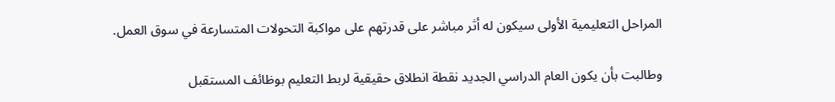المراحل التعليمية الأولى سيكون له أثر مباشر على قدرتهم على مواكبة التحولات المتسارعة في سوق العمل.

وطالبت بأن يكون العام الدراسي الجديد نقطة انطلاق حقيقية لربط التعليم بوظائف المستقبل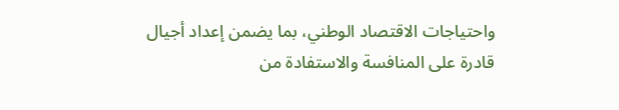واحتياجات الاقتصاد الوطني، بما يضمن إعداد أجيال قادرة على المنافسة والاستفادة من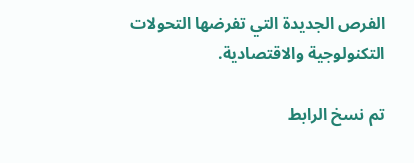الفرص الجديدة التي تفرضها التحولات التكنولوجية والاقتصادية.

تم نسخ الرابط